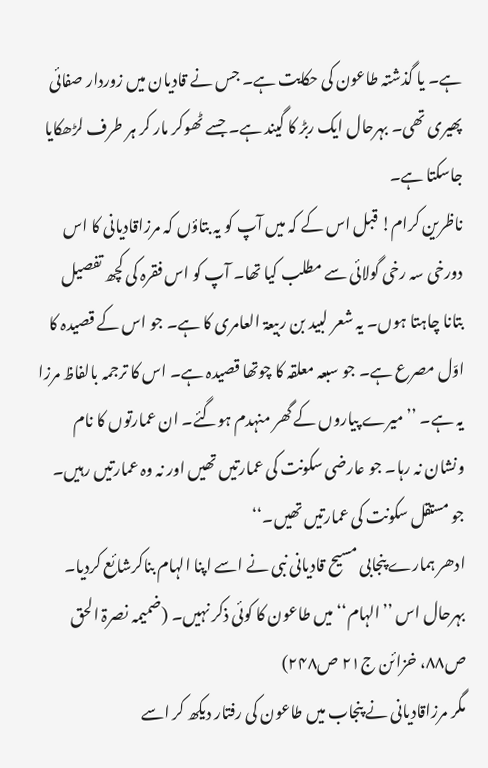ہے۔ یا گذشتہ طاعون کی حکایت ہے۔ جس نے قادیان میں زوردار صفائی پھیری تھی۔ بہرحال ایک ربڑ کا گیند ہے۔ جسے ٹھوکر مار کر ہر طرف لڑھکایا جاسکتا ہے۔
ناظرین کرام! قبل اس کے کہ میں آپ کو یہ بتاؤں کہ مرزاقادیانی کا اس دورخی سہ رخی گولائی سے مطلب کیا تھا۔ آپ کو اس فقرہ کی کچھ تفصیل بتانا چاہتا ہوں۔ یہ شعر لبید بن ربیعۃ العامری کا ہے۔ جو اس کے قصیدہ کا اوّل مصرع ہے۔ جو سبعہ معلقہ کا چوتھا قصیدہ ہے۔ اس کا ترجمہ بالفاظ مرزا یہ ہے۔ ’’میرے پیاروں کے گھر منہدم ہوگئے۔ ان عمارتوں کا نام ونشان نہ رہا۔ جو عارضی سکونت کی عمارتیں تھیں اور نہ وہ عمارتیں رہیں۔ جو مستقل سکونت کی عمارتیں تھیں۔‘‘
ادھر ہمارے پنجابی مسیح قادیانی نبی نے اسے اپنا الہام بناکرشائع کردیا۔ بہرحال اس ’’الہام‘‘ میں طاعون کا کوئی ذکر نہیں۔ (ضمیمہ نصرۃ الحق ص۸۸، خزائن ج۲۱ ص۲۴۸)
مگر مرزاقادیانی نے پنجاب میں طاعون کی رفتار دیکھ کر اسے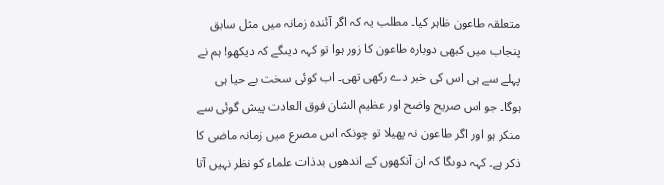متعلقہ طاعون ظاہر کیا۔ مطلب یہ کہ اگر آئندہ زمانہ میں مثل سابق پنجاب میں کبھی دوبارہ طاعون کا زور ہوا تو کہہ دیںگے کہ دیکھو! ہم نے پہلے سے ہی اس کی خبر دے رکھی تھی۔ اب کوئی سخت بے حیا ہی ہوگا۔ جو اس صریح واضح اور عظیم الشان فوق العادت پیش گوئی سے منکر ہو اور اگر طاعون نہ پھیلا تو چونکہ اس مصرع میں زمانہ ماضی کا ذکر ہے۔ کہہ دوںگا کہ ان آنکھوں کے اندھوں بدذات علماء کو نظر نہیں آتا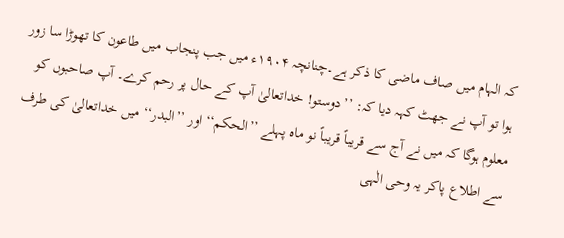کہ الہام میں صاف ماضی کا ذکر ہے۔چنانچہ ۱۹۰۴ء میں جب پنجاب میں طاعون کا تھوڑا سا زور ہوا تو آپ نے جھٹ کہہ دیا کہ: ’’دوستو! خداتعالیٰ آپ کے حال پر رحم کرے۔ آپ صاحبوں کو معلوم ہوگا کہ میں نے آج سے قریباً قریباً نو ماہ پہلے ’’الحکم‘‘ اور ’’البدر‘‘ میں خداتعالیٰ کی طرف سے اطلاع پاکر یہ وحی الٰہی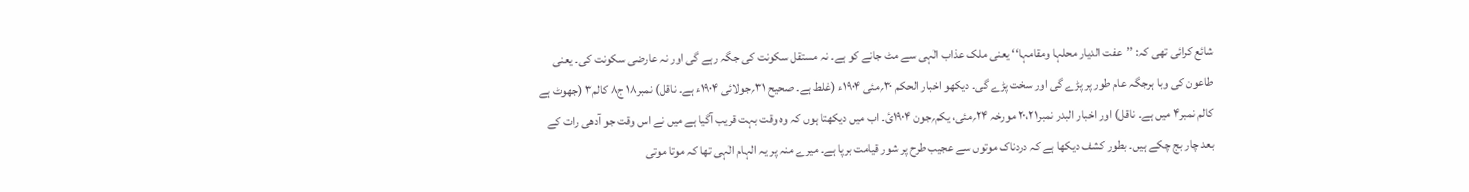شائع کرائی تھی کہ: ’’عفت الدیار محلہا ومقامہا‘‘ یعنی ملک عذاب الٰہی سے مٹ جانے کو ہے۔ نہ مستقل سکونت کی جگہ رہے گی اور نہ عارضی سکونت کی۔ یعنی طاعون کی وبا ہرجگہ عام طور پر پڑے گی اور سخت پڑے گی۔ دیکھو اخبار الحکم ۳۰؍مئی ۱۹۰۴ء (غلط ہے۔ صحیح ۳۱؍جولائی ۱۹۰۴ء ہے۔ ناقل) نمبر۱۸ ج۸ کالم۳ (جھوٹ ہے کالم نمبر۴ میں ہے۔ ناقل) اور اخبار البدر نمبر۲۰،۲۱ مورخہ ۲۴؍مئی، یکم؍جون ۱۹۰۴ئ۔ اب میں دیکھتا ہوں کہ وہ وقت بہت قریب آگیا ہے میں نے اس وقت جو آدھی رات کے بعد چار بج چکے ہیں۔ بطور کشف دیکھا ہے کہ دردناک موتوں سے عجیب طرح پر شور قیامت برپا ہے۔ میرے منہ پر یہ الہام الٰہی تھا کہ موتا موتی